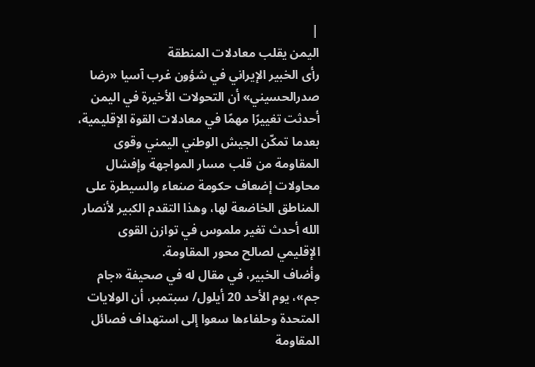|
اليمن يقلب معادلات المنطقة
رأى الخبير الإيراني في شؤون غرب آسيا «رضا صدرالحسيني» أن التحولات الأخيرة في اليمن أحدثت تغييرًا مهمًا في معادلات القوة الإقليمية، بعدما تمكّن الجيش الوطني اليمني وقوى المقاومة من قلب مسار المواجهة وإفشال محاولات إضعاف حكومة صنعاء والسيطرة على المناطق الخاضعة لها، وهذا التقدم الكبير لأنصار الله أحدث تغير ملموس في توازن القوى الإقليمي لصالح محور المقاومة.
وأضاف الخبير، في مقال له في صحيفة «جام جم»، يوم الأحد 20 أيلول/ سبتمبر، أن الولايات المتحدة وحلفاءها سعوا إلى استهداف فصائل المقاومة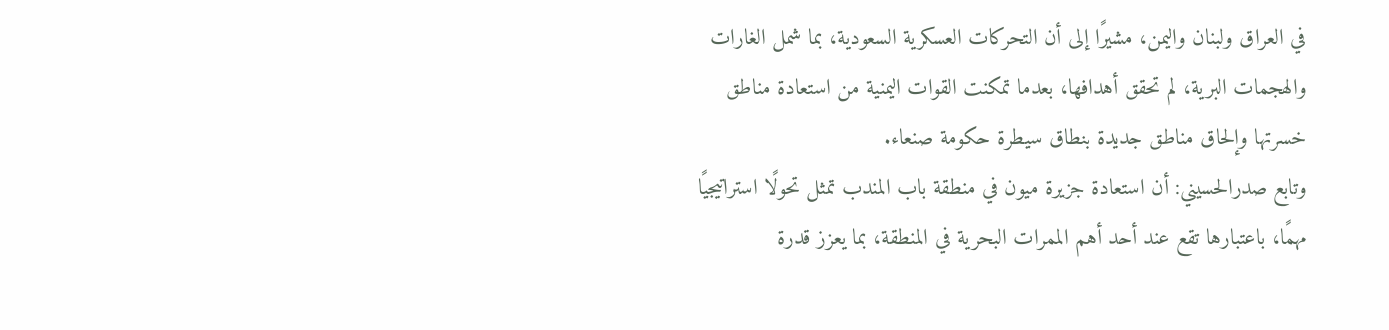في العراق ولبنان واليمن، مشيرًا إلى أن التحركات العسكرية السعودية، بما شمل الغارات والهجمات البرية، لم تحقق أهدافها، بعدما تمكنت القوات اليمنية من استعادة مناطق خسرتها وإلحاق مناطق جديدة بنطاق سيطرة حكومة صنعاء.
وتابع صدرالحسيني: أن استعادة جزيرة ميون في منطقة باب المندب تمثل تحولًا استراتيجيًا مهمًا، باعتبارها تقع عند أحد أهم الممرات البحرية في المنطقة، بما يعزز قدرة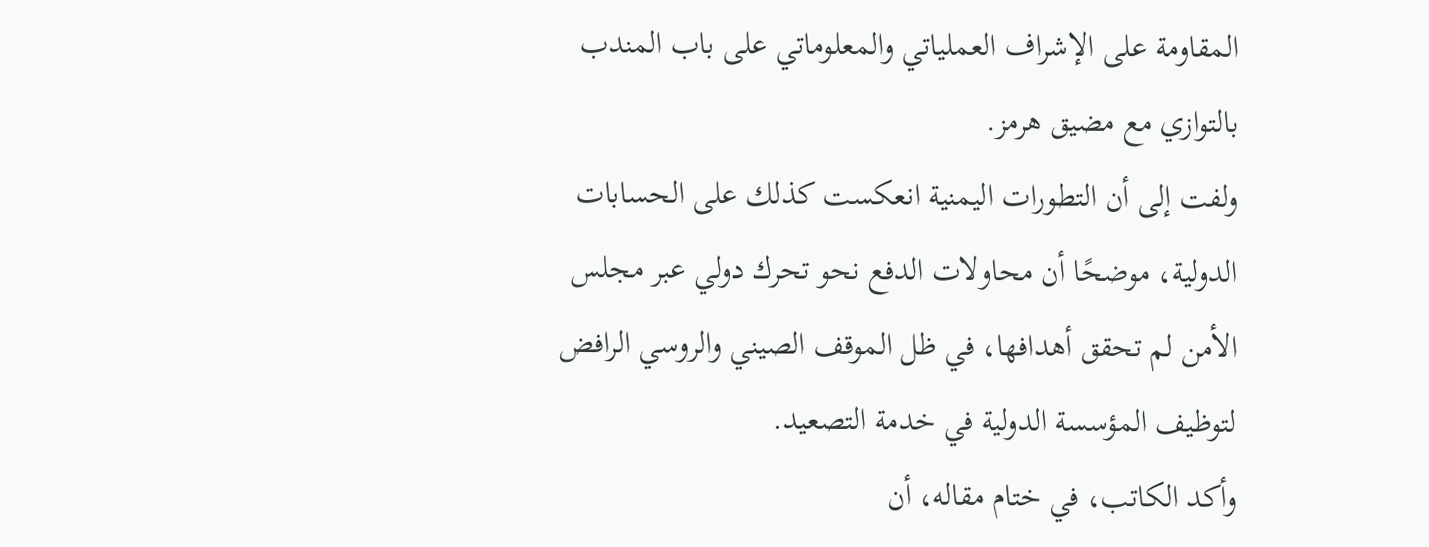المقاومة على الإشراف العملياتي والمعلوماتي على باب المندب بالتوازي مع مضيق هرمز.
ولفت إلى أن التطورات اليمنية انعكست كذلك على الحسابات الدولية، موضحًا أن محاولات الدفع نحو تحرك دولي عبر مجلس الأمن لم تحقق أهدافها، في ظل الموقف الصيني والروسي الرافض لتوظيف المؤسسة الدولية في خدمة التصعيد.
وأكد الكاتب، في ختام مقاله، أن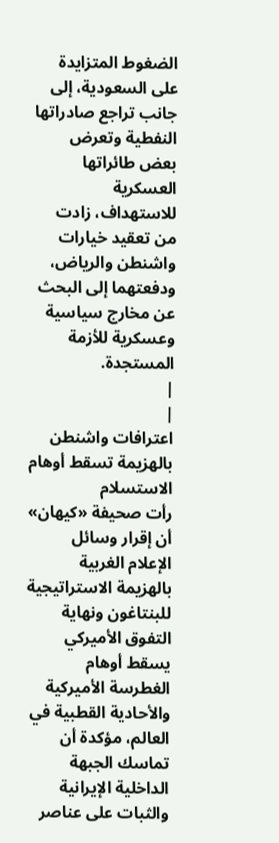الضغوط المتزايدة على السعودية، إلى جانب تراجع صادراتها النفطية وتعرض بعض طائراتها العسكرية للاستهداف، زادت من تعقيد خيارات واشنطن والرياض، ودفعتهما إلى البحث عن مخارج سياسية وعسكرية للأزمة المستجدة.
|
|
اعترافات واشنطن بالهزيمة تسقط أوهام الاستسلام
رأت صحيفة «كيهان» أن إقرار وسائل الإعلام الغربية بالهزيمة الاستراتيجية للبنتاغون ونهاية التفوق الأميركي يسقط أوهام الغطرسة الأميركية والأحادية القطبية في العالم، مؤكدة أن تماسك الجبهة الداخلية الإيرانية والثبات على عناصر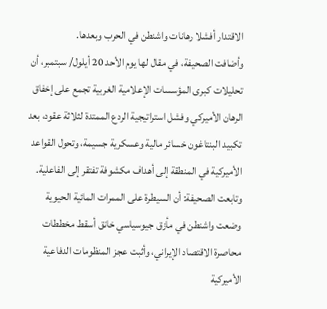الاقتدار أفشلا رهانات واشنطن في الحرب وبعدها.
وأضافت الصحيفة، في مقال لها يوم الأحد 20 أيلول/ سبتمبر، أن تحليلات كبرى المؤسسات الإعلامية الغربية تجمع على إخفاق الرهان الأميركي وفشل استراتيجية الردع الممتدة لثلاثة عقود، بعد تكبيد البنتاغون خسائر مالية وعسكرية جسيمة، وتحول القواعد الأميركية في المنطقة إلى أهداف مكشوفة تفتقر إلى الفاعلية.
وتابعت الصحيفة: أن السيطرة على الممرات المائية الحيوية وضعت واشنطن في مأزق جيوسياسي خانق أسقط مخططات محاصرة الاقتصاد الإيراني، وأثبت عجز المنظومات الدفاعية الأميركية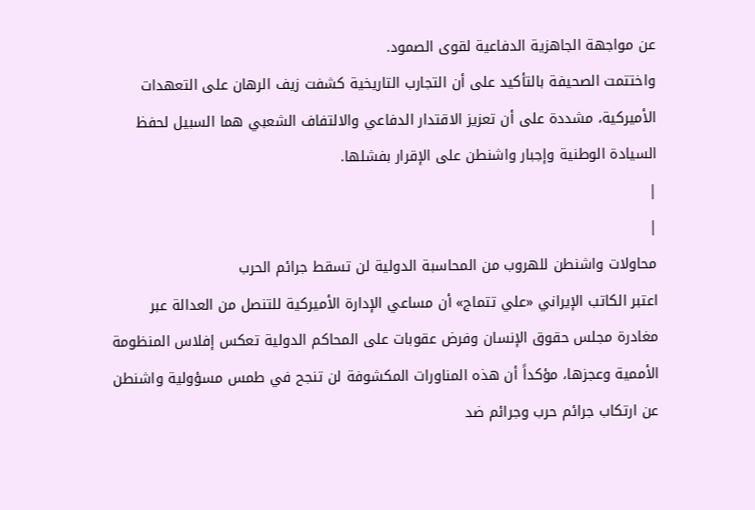عن مواجهة الجاهزية الدفاعية لقوى الصمود.
واختتمت الصحيفة بالتأكيد على أن التجارب التاريخية كشفت زيف الرهان على التعهدات الأميركية، مشددة على أن تعزيز الاقتدار الدفاعي والالتفاف الشعبي هما السبيل لحفظ السيادة الوطنية وإجبار واشنطن على الإقرار بفشلها.
|
|
محاولات واشنطن للهروب من المحاسبة الدولية لن تسقط جرائم الحرب
اعتبر الكاتب الإيراني «علي تتماج» أن مساعي الإدارة الأميركية للتنصل من العدالة عبر مغادرة مجلس حقوق الإنسان وفرض عقوبات على المحاكم الدولية تعكس إفلاس المنظومة الأممية وعجزها، مؤكداً أن هذه المناورات المكشوفة لن تنجح في طمس مسؤولية واشنطن عن ارتكاب جرائم حرب وجرائم ضد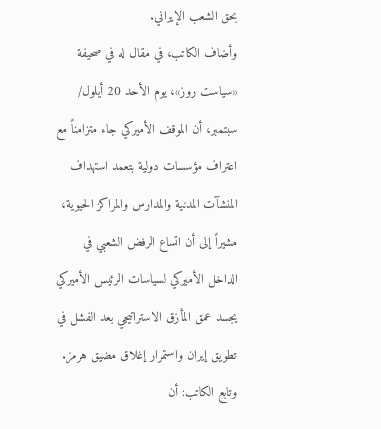بحق الشعب الإيراني.
وأضاف الكاتب، في مقال له في صحيفة «سياست روز»، يوم الأحد 20 أيلول/ سبتمبر، أن الموقف الأميركي جاء متزامناً مع اعتراف مؤسسات دولية بتعمد استهداف المنشآت المدنية والمدارس والمراكز الحيوية، مشيراً إلى أن اتساع الرفض الشعبي في الداخل الأميركي لسياسات الرئيس الأميركي يجسد عمق المأزق الاستراتيجي بعد الفشل في تطويق إيران واستمرار إغلاق مضيق هرمز.
وتابع الكاتب: أن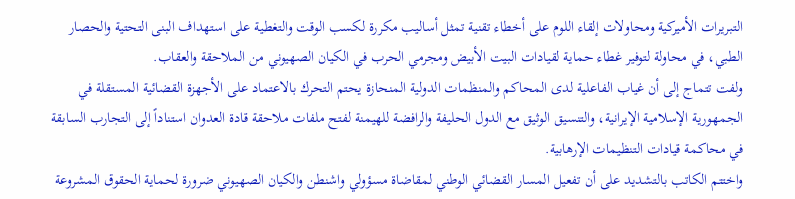التبريرات الأميركية ومحاولات إلقاء اللوم على أخطاء تقنية تمثل أساليب مكررة لكسب الوقت والتغطية على استهداف البنى التحتية والحصار الطبي، في محاولة لتوفير غطاء حماية لقيادات البيت الأبيض ومجرمي الحرب في الكيان الصهيوني من الملاحقة والعقاب.
ولفت تتماج إلى أن غياب الفاعلية لدى المحاكم والمنظمات الدولية المنحازة يحتم التحرك بالاعتماد على الأجهزة القضائية المستقلة في الجمهورية الإسلامية الإيرانية، والتنسيق الوثيق مع الدول الحليفة والرافضة للهيمنة لفتح ملفات ملاحقة قادة العدوان استناداً إلى التجارب السابقة في محاكمة قيادات التنظيمات الإرهابية.
واختتم الكاتب بالتشديد على أن تفعيل المسار القضائي الوطني لمقاضاة مسؤولي واشنطن والكيان الصهيوني ضرورة لحماية الحقوق المشروعة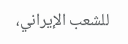للشعب الإيراني،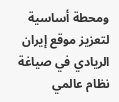ومحطة أساسية لتعزيز موقع إيران الريادي في صياغة نظام عالمي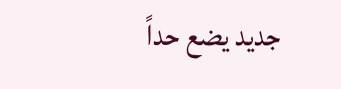جديد يضع حداً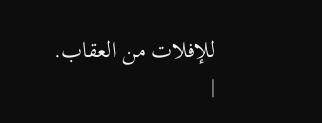للإفلات من العقاب.
|